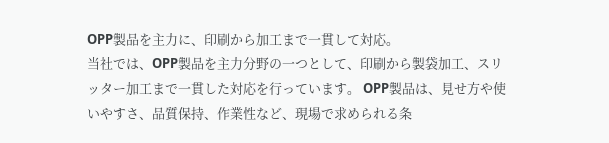OPP製品を主力に、印刷から加工まで一貫して対応。
当社では、OPP製品を主力分野の一つとして、印刷から製袋加工、スリッター加工まで一貫した対応を行っています。 OPP製品は、見せ方や使いやすさ、品質保持、作業性など、現場で求められる条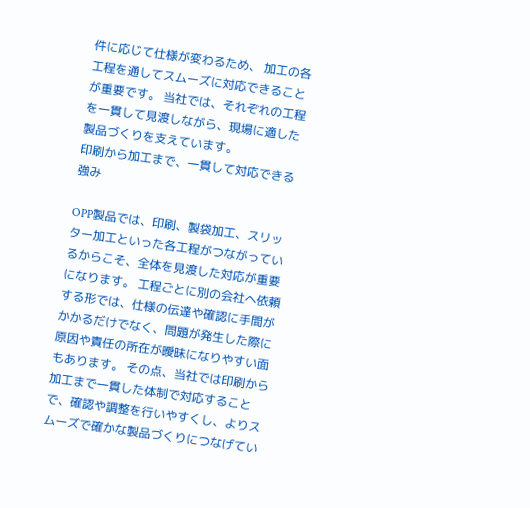件に応じて仕様が変わるため、 加工の各工程を通してスムーズに対応できることが重要です。 当社では、それぞれの工程を一貫して見渡しながら、現場に適した製品づくりを支えています。
印刷から加工まで、一貫して対応できる強み

OPP製品では、印刷、製袋加工、スリッター加工といった各工程がつながっているからこそ、全体を見渡した対応が重要になります。 工程ごとに別の会社へ依頼する形では、仕様の伝達や確認に手間がかかるだけでなく、問題が発生した際に原因や責任の所在が曖昧になりやすい面もあります。 その点、当社では印刷から加工まで一貫した体制で対応することで、確認や調整を行いやすくし、よりスムーズで確かな製品づくりにつなげてい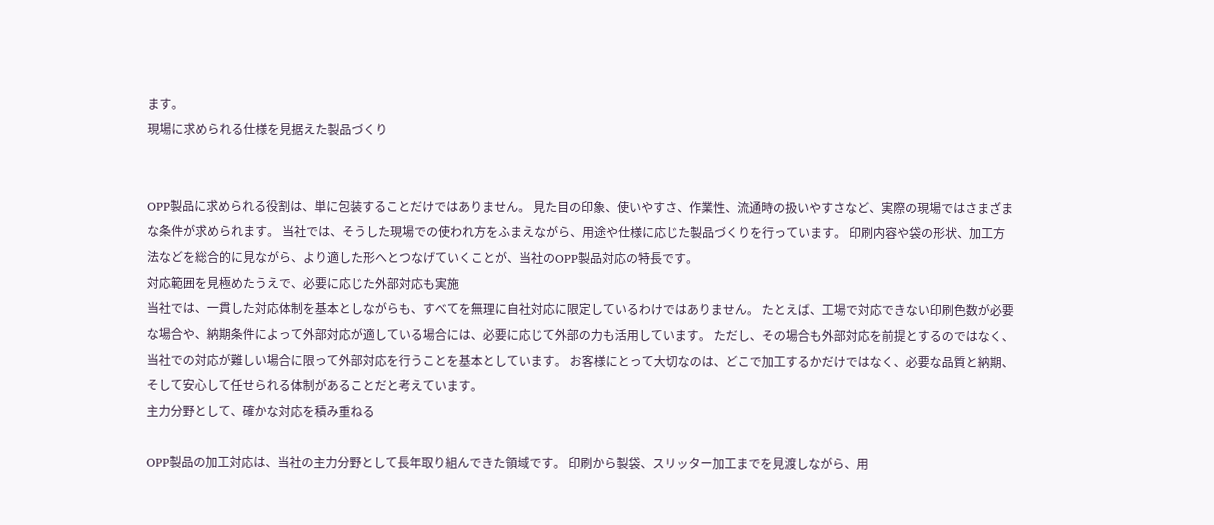ます。
現場に求められる仕様を見据えた製品づくり


OPP製品に求められる役割は、単に包装することだけではありません。 見た目の印象、使いやすさ、作業性、流通時の扱いやすさなど、実際の現場ではさまざまな条件が求められます。 当社では、そうした現場での使われ方をふまえながら、用途や仕様に応じた製品づくりを行っています。 印刷内容や袋の形状、加工方法などを総合的に見ながら、より適した形へとつなげていくことが、当社のOPP製品対応の特長です。
対応範囲を見極めたうえで、必要に応じた外部対応も実施
当社では、一貫した対応体制を基本としながらも、すべてを無理に自社対応に限定しているわけではありません。 たとえば、工場で対応できない印刷色数が必要な場合や、納期条件によって外部対応が適している場合には、必要に応じて外部の力も活用しています。 ただし、その場合も外部対応を前提とするのではなく、当社での対応が難しい場合に限って外部対応を行うことを基本としています。 お客様にとって大切なのは、どこで加工するかだけではなく、必要な品質と納期、そして安心して任せられる体制があることだと考えています。
主力分野として、確かな対応を積み重ねる

OPP製品の加工対応は、当社の主力分野として長年取り組んできた領域です。 印刷から製袋、スリッター加工までを見渡しながら、用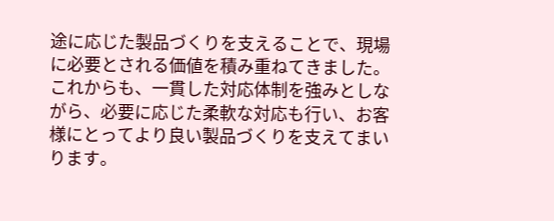途に応じた製品づくりを支えることで、現場に必要とされる価値を積み重ねてきました。 これからも、一貫した対応体制を強みとしながら、必要に応じた柔軟な対応も行い、お客様にとってより良い製品づくりを支えてまいります。